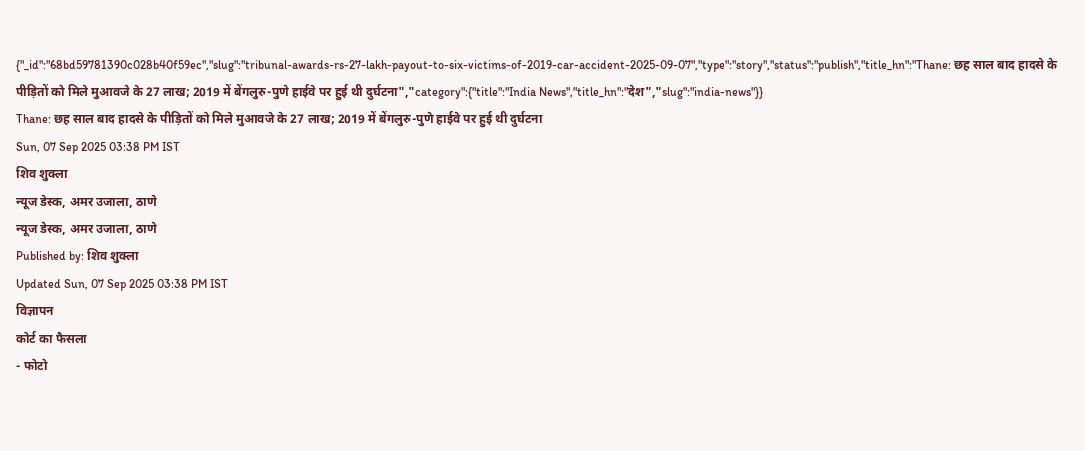{"_id":"68bd59781390c028b40f59ec","slug":"tribunal-awards-rs-27-lakh-payout-to-six-victims-of-2019-car-accident-2025-09-07","type":"story","status":"publish","title_hn":"Thane: छह साल बाद हादसे के पीड़ितों को मिले मुआवजे के 27 लाख; 2019 में बेंगलुरु-पुणे हाईवे पर हुई थी दुर्घटना","category":{"title":"India News","title_hn":"देश","slug":"india-news"}}
Thane: छह साल बाद हादसे के पीड़ितों को मिले मुआवजे के 27 लाख; 2019 में बेंगलुरु-पुणे हाईवे पर हुई थी दुर्घटना
Sun, 07 Sep 2025 03:38 PM IST
शिव शुक्ला
न्यूज डेस्क, अमर उजाला, ठाणे
न्यूज डेस्क, अमर उजाला, ठाणे
Published by: शिव शुक्ला
Updated Sun, 07 Sep 2025 03:38 PM IST
विज्ञापन
कोर्ट का फैसला
- फोटो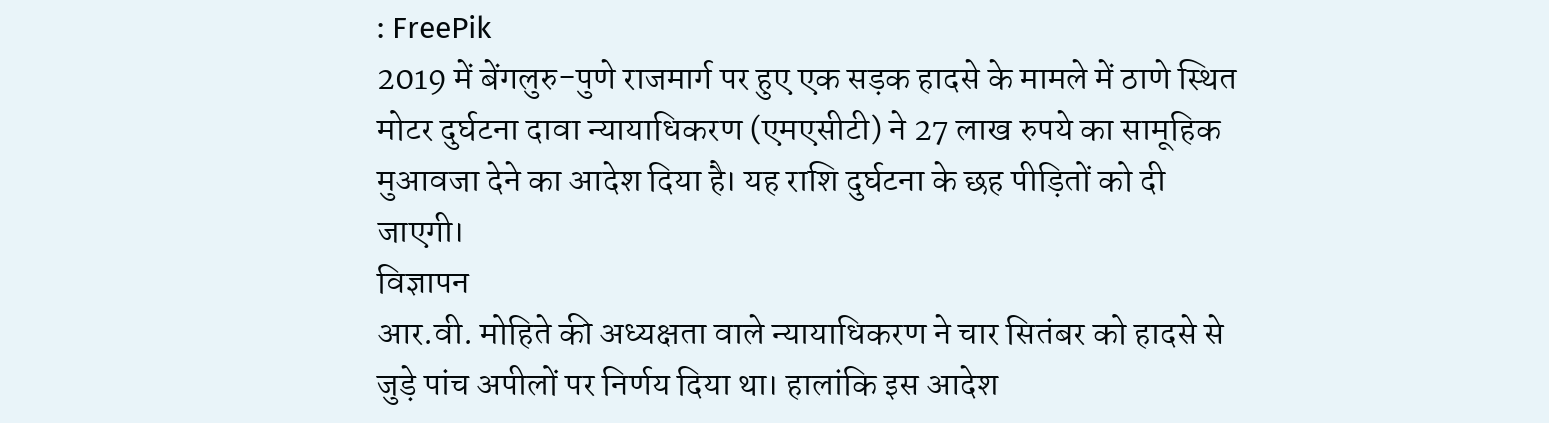: FreePik
2019 में बेंगलुरु-पुणे राजमार्ग पर हुए एक सड़क हादसे के मामले में ठाणे स्थित मोटर दुर्घटना दावा न्यायाधिकरण (एमएसीटी) ने 27 लाख रुपये का सामूहिक मुआवजा देने का आदेश दिया है। यह राशि दुर्घटना के छह पीड़ितों को दी जाएगी।
विज्ञापन
आर.वी. मोहिते की अध्यक्षता वाले न्यायाधिकरण ने चार सितंबर को हादसे से जुड़े पांच अपीलों पर निर्णय दिया था। हालांकि इस आदेश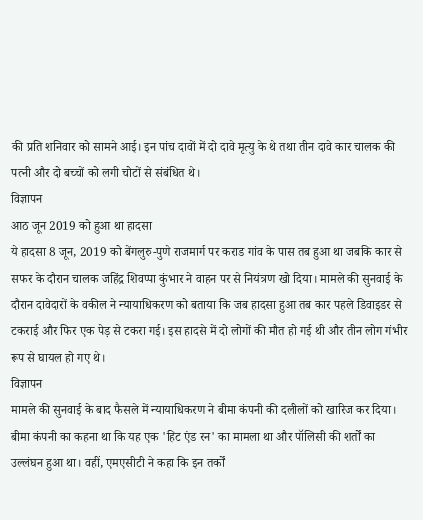की प्रति शनिवार को सामने आई। इन पांच दावों में दो दावे मृत्यु के थे तथा तीन दावे कार चालक की पत्नी और दो बच्चों को लगी चोटों से संबंधित थे।
विज्ञापन
आठ जून 2019 को हुआ था हादसा
ये हादसा 8 जून, 2019 को बेंगलुरु-पुणे राजमार्ग पर कराड गांव के पास तब हुआ था जबकि कार से सफर के दौरान चालक जहिंद्र शिवप्पा कुंभार ने वाहन पर से नियंत्रण खो दिया। मामले की सुनवाई के दौरान दावेदारों के वकील ने न्यायाधिकरण को बताया कि जब हादसा हुआ तब कार पहले डिवाइडर से टकराई और फिर एक पेड़ से टकरा गई। इस हादसे में दो लोगों की मौत हो गई थी और तीन लोग गंभीर रूप से घायल हो गए थे।
विज्ञापन
मामले की सुनवाई के बाद फैसले में न्यायाधिकरण ने बीमा कंपनी की दलीलों को खारिज कर दिया। बीमा कंपनी का कहना था कि यह एक 'हिट एंड रन' का मामला था और पॉलिसी की शर्तों का उल्लंघन हुआ था। वहीं, एमएसीटी ने कहा कि इन तर्कों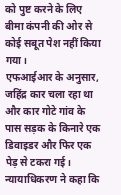को पुष्ट करने के लिए बीमा कंपनी की ओर से कोई सबूत पेश नहीं किया गया।
एफआईआर के अनुसार, जहिंद्र कार चला रहा था और कार गोटे गांव के पास सड़क के किनारे एक डिवाइडर और फिर एक पेड़ से टकरा गई। न्यायाधिकरण ने कहा कि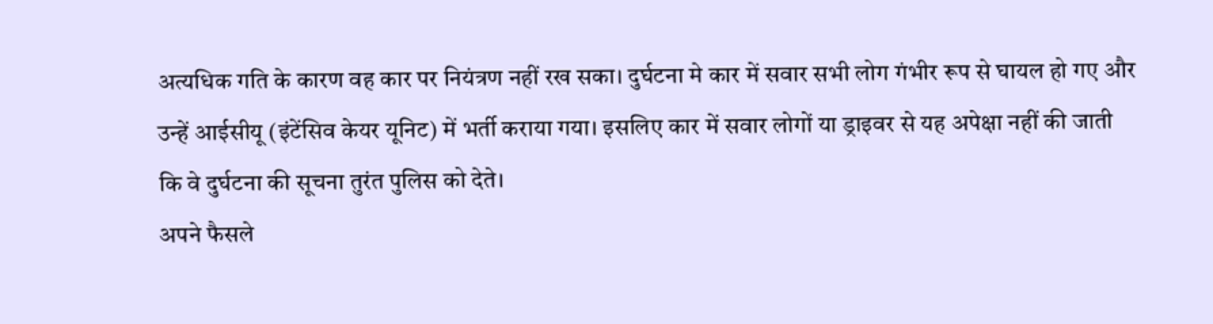अत्यधिक गति के कारण वह कार पर नियंत्रण नहीं रख सका। दुर्घटना मे कार में सवार सभी लोग गंभीर रूप से घायल हो गए और उन्हें आईसीयू (इंटेंसिव केयर यूनिट) में भर्ती कराया गया। इसलिए कार में सवार लोगों या ड्राइवर से यह अपेक्षा नहीं की जाती कि वे दुर्घटना की सूचना तुरंत पुलिस को देते।
अपने फैसले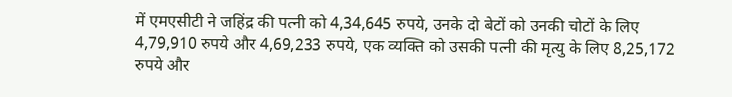में एमएसीटी ने जहिंद्र की पत्नी को 4,34,645 रुपये, उनके दो बेटों को उनकी चोटों के लिए 4,79,910 रुपये और 4,69,233 रुपये, एक व्यक्ति को उसकी पत्नी की मृत्यु के लिए 8,25,172 रुपये और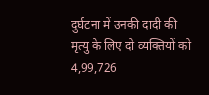दुर्घटना में उनकी दादी की मृत्यु के लिए दो व्यक्तियों को 4,99,726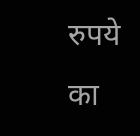रुपये का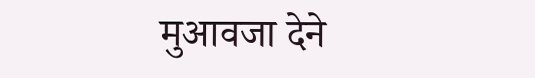मुआवजा देने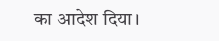का आदेश दिया।